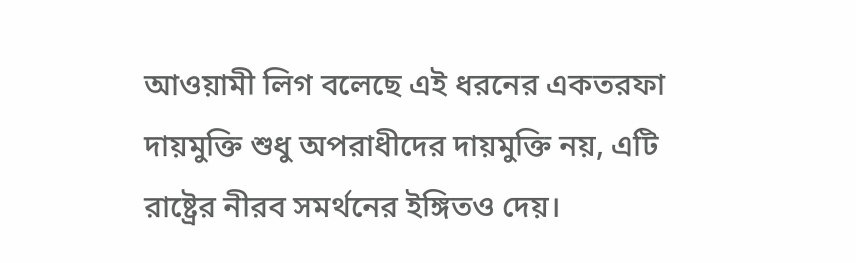আওয়ামী লিগ বলেছে এই ধরনের একতরফা দায়মুক্তি শুধু অপরাধীদের দায়মুক্তি নয়, এটি রাষ্ট্রের নীরব সমর্থনের ইঙ্গিতও দেয়।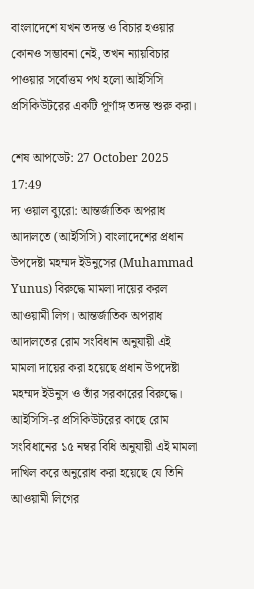বাংলাদেশে যখন তদন্ত ও বিচার হওয়ার কোনও সম্ভাবনা নেই, তখন ন্যায়বিচার পাওয়ার সর্বোত্তম পথ হলো আইসিসি প্রসিকিউটরের একটি পূর্ণাঙ্গ তদন্ত শুরু করা।

শেষ আপডেট: 27 October 2025 17:49
দ্য ওয়াল ব্যুরো: আন্তর্জাতিক অপরাধ আদালতে (আইসিসি) বাংলাদেশের প্রধান উপদেষ্টা মহম্মদ ইউনুসের (Muhammad Yunus) বিরুদ্ধে মামলা দায়ের করল আওয়ামী লিগ। আন্তর্জাতিক অপরাধ আদালতের রোম সংবিধান অনুযায়ী এই মামলা দায়ের করা হয়েছে প্রধান উপদেষ্টা মহম্মদ ইউনুস ও তাঁর সরকারের বিরুদ্ধে। আইসিসি-র প্রসিকিউটরের কাছে রোম সংবিধানের ১৫ নম্বর বিধি অনুযায়ী এই মামলা দাখিল করে অনুরোধ করা হয়েছে যে তিনি আওয়ামী লিগের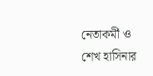নেতাকর্মী ও শেখ হাসিনার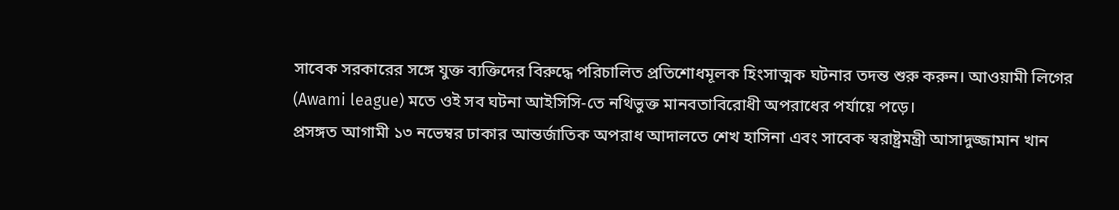সাবেক সরকারের সঙ্গে যুক্ত ব্যক্তিদের বিরুদ্ধে পরিচালিত প্রতিশোধমূলক হিংসাত্মক ঘটনার তদন্ত শুরু করুন। আওয়ামী লিগের (Awami league) মতে ওই সব ঘটনা আইসিসি-তে নথিভুক্ত মানবতাবিরোধী অপরাধের পর্যায়ে পড়ে।
প্রসঙ্গত আগামী ১৩ নভেম্বর ঢাকার আন্তর্জাতিক অপরাধ আদালতে শেখ হাসিনা এবং সাবেক স্বরাষ্ট্রমন্ত্রী আসাদুজ্জামান খান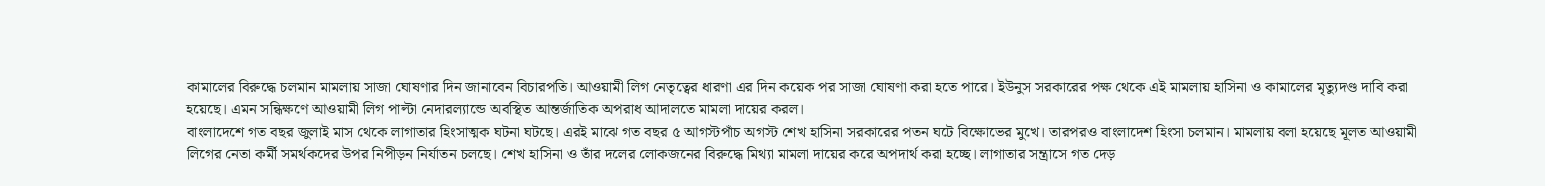কামালের বিরুদ্ধে চলমান মামলায় সাজা ঘোষণার দিন জানাবেন বিচারপতি। আওয়ামী লিগ নেতৃত্বের ধারণা এর দিন কয়েক পর সাজা ঘোষণা করা হতে পারে। ইউনুস সরকারের পক্ষ থেকে এই মামলায় হাসিনা ও কামালের মৃত্যুদণ্ড দাবি করা হয়েছে। এমন সন্ধিক্ষণে আওয়ামী লিগ পাল্টা নেদারল্যান্ডে অবস্থিত আন্তর্জাতিক অপরাধ আদালতে মামলা দায়ের করল।
বাংলাদেশে গত বছর জুলাই মাস থেকে লাগাতার হিংসাত্মক ঘটনা ঘটছে। এরই মাঝে গত বছর ৫ আগস্টপাঁচ অগস্ট শেখ হাসিনা সরকারের পতন ঘটে বিক্ষোভের মুখে। তারপরও বাংলাদেশ হিংসা চলমান। মামলায় বলা হয়েছে মূলত আওয়ামী লিগের নেতা কর্মী সমর্থকদের উপর নিপীড়ন নির্যাতন চলছে। শেখ হাসিনা ও তাঁর দলের লোকজনের বিরুদ্ধে মিথ্যা মামলা দায়ের করে অপদার্থ করা হচ্ছে। লাগাতার সন্ত্রাসে গত দেড়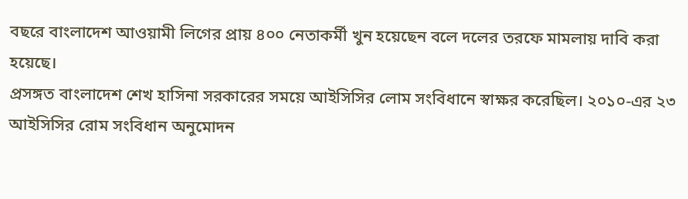বছরে বাংলাদেশ আওয়ামী লিগের প্রায় ৪০০ নেতাকর্মী খুন হয়েছেন বলে দলের তরফে মামলায় দাবি করা হয়েছে।
প্রসঙ্গত বাংলাদেশ শেখ হাসিনা সরকারের সময়ে আইসিসির লোম সংবিধানে স্বাক্ষর করেছিল। ২০১০-এর ২৩ আইসিসির রোম সংবিধান অনুমোদন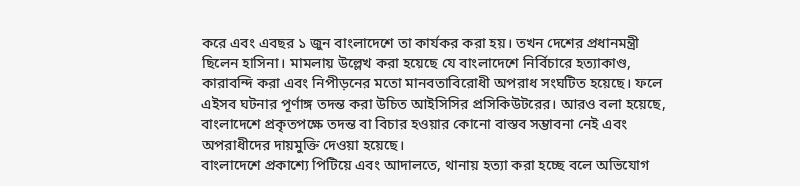করে এবং এবছর ১ জুন বাংলাদেশে তা কার্যকর করা হয়। তখন দেশের প্রধানমন্ত্রী ছিলেন হাসিনা। মামলায় উল্লেখ করা হয়েছে যে বাংলাদেশে নির্বিচারে হত্যাকাণ্ড, কারাবন্দি করা এবং নিপীড়নের মতো মানবতাবিরোধী অপরাধ সংঘটিত হয়েছে। ফলে এইসব ঘটনার পূর্ণাঙ্গ তদন্ত করা উচিত আইসিসির প্রসিকিউটরের। আরও বলা হয়েছে, বাংলাদেশে প্রকৃতপক্ষে তদন্ত বা বিচার হওয়ার কোনো বাস্তব সম্ভাবনা নেই এবং অপরাধীদের দায়মুক্তি দেওয়া হয়েছে।
বাংলাদেশে প্রকাশ্যে পিটিয়ে এবং আদালতে, থানায় হত্যা করা হচ্ছে বলে অভিযোগ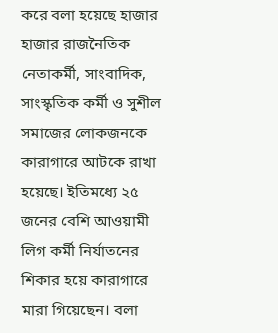করে বলা হয়েছে হাজার হাজার রাজনৈতিক নেতাকর্মী, সাংবাদিক, সাংস্কৃতিক কর্মী ও সুশীল সমাজের লোকজনকে কারাগারে আটকে রাখা হয়েছে। ইতিমধ্যে ২৫ জনের বেশি আওয়ামী লিগ কর্মী নির্যাতনের শিকার হয়ে কারাগারে মারা গিয়েছেন। বলা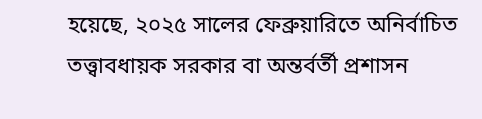হয়েছে, ২০২৫ সালের ফেব্রুয়ারিতে অনির্বাচিত তত্ত্বাবধায়ক সরকার বা অন্তর্বর্তী প্রশাসন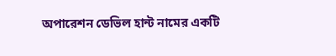অপারেশন ডেভিল হান্ট নামের একটি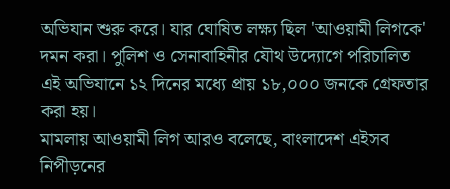অভিযান শুরু করে। যার ঘোষিত লক্ষ্য ছিল 'আওয়ামী লিগকে' দমন করা। পুলিশ ও সেনাবাহিনীর যৌথ উদ্যোগে পরিচালিত এই অভিযানে ১২ দিনের মধ্যে প্রায় ১৮,০০০ জনকে গ্রেফতার করা হয়।
মামলায় আওয়ামী লিগ আরও বলেছে, বাংলাদেশ এইসব নিপীড়নের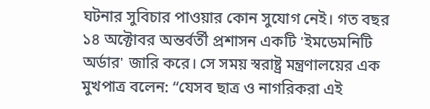ঘটনার সুবিচার পাওয়ার কোন সুযোগ নেই। গত বছর ১৪ অক্টোবর অন্তর্বর্তী প্রশাসন একটি 'ইমডেমনিটি অর্ডার' জারি করে। সে সময় স্বরাষ্ট্র মন্ত্রণালয়ের এক মুখপাত্র বলেন: “যেসব ছাত্র ও নাগরিকরা এই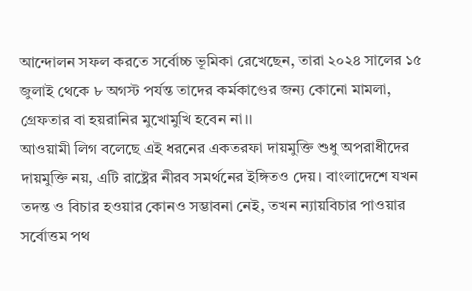আন্দোলন সফল করতে সর্বোচ্চ ভূমিকা রেখেছেন, তারা ২০২৪ সালের ১৫ জুলাই থেকে ৮ অগস্ট পর্যন্ত তাদের কর্মকাণ্ডের জন্য কোনো মামলা, গ্রেফতার বা হয়রানির মুখোমুখি হবেন না।।
আওয়ামী লিগ বলেছে এই ধরনের একতরফা দায়মুক্তি শুধু অপরাধীদের দায়মুক্তি নয়, এটি রাষ্ট্রের নীরব সমর্থনের ইঙ্গিতও দেয়। বাংলাদেশে যখন তদন্ত ও বিচার হওয়ার কোনও সম্ভাবনা নেই, তখন ন্যায়বিচার পাওয়ার সর্বোত্তম পথ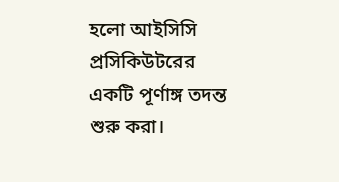হলো আইসিসি প্রসিকিউটরের একটি পূর্ণাঙ্গ তদন্ত শুরু করা।